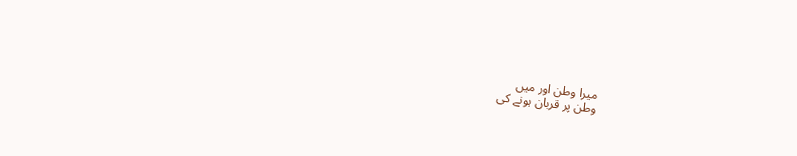میرا وطن اور میں
وطن پر قربان ہونے کی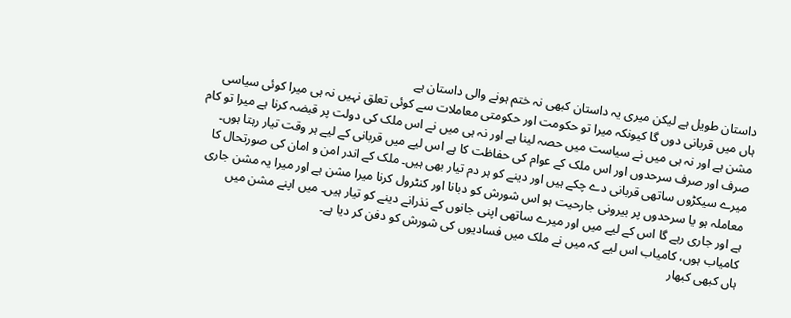داستان طویل ہے لیکن میری یہ داستان کبھی نہ ختم ہونے والی داستان ہے
ہاں میں قربانی دوں گا کیونکہ میرا تو حکومت اور حکومتی معاملات سے کوئی تعلق نہیں نہ ہی میرا کوئی سیاسی مشن ہے اور نہ ہی میں نے سیاست میں حصہ لینا ہے اور نہ ہی میں نے اس ملک کی دولت پر قبضہ کرنا ہے میرا تو کام صرف اور صرف سرحدوں اور اس ملک کے عوام کی حفاظت کا ہے اس لیے میں قربانی کے لیے ہر وقت تیار رہتا ہوں۔ میرے سیکڑوں ساتھی قربانی دے چکے ہیں اور دینے کو ہر دم تیار بھی ہیں۔ ملک کے اندر امن و امان کی صورتحال کا معاملہ ہو یا سرحدوں پر بیرونی جارحیت ہو اس شورش کو دبانا اور کنٹرول کرنا میرا مشن ہے اور میرا یہ مشن جاری ہے اور جاری رہے گا اس کے لیے میں اور میرے ساتھی اپنی جانوں کے نذرانے دینے کو تیار ہیں۔ میں اپنے مشن میں کامیاب ہوں، کامیاب اس لیے کہ میں نے ملک میں فسادیوں کی شورش کو دفن کر دیا ہے۔
ہاں کبھی کبھار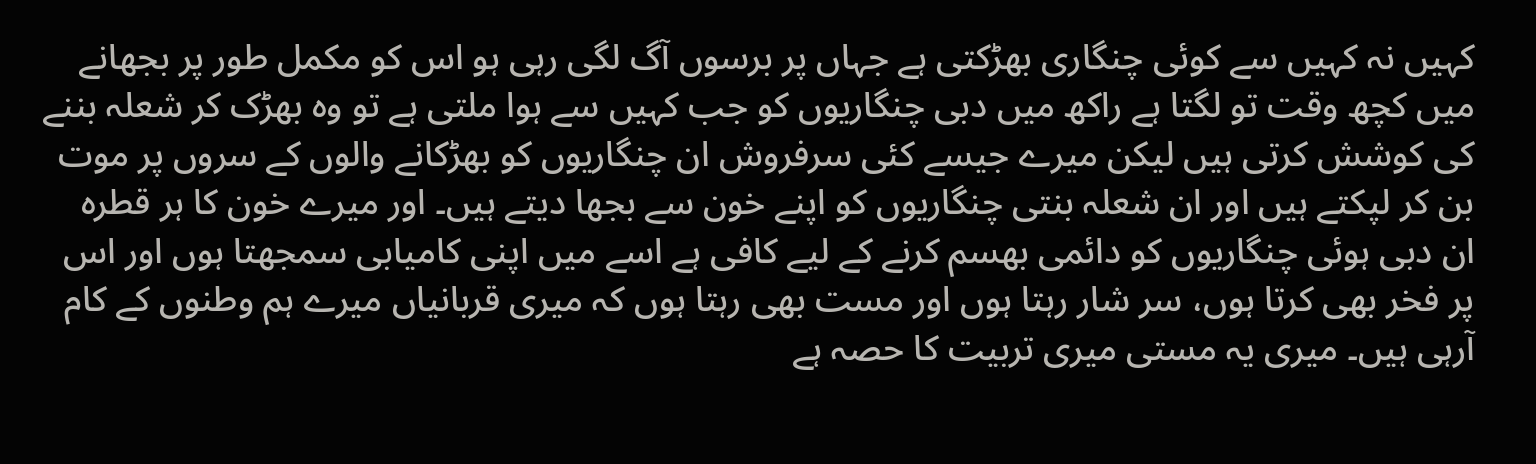کہیں نہ کہیں سے کوئی چنگاری بھڑکتی ہے جہاں پر برسوں آگ لگی رہی ہو اس کو مکمل طور پر بجھانے میں کچھ وقت تو لگتا ہے راکھ میں دبی چنگاریوں کو جب کہیں سے ہوا ملتی ہے تو وہ بھڑک کر شعلہ بننے کی کوشش کرتی ہیں لیکن میرے جیسے کئی سرفروش ان چنگاریوں کو بھڑکانے والوں کے سروں پر موت بن کر لپکتے ہیں اور ان شعلہ بنتی چنگاریوں کو اپنے خون سے بجھا دیتے ہیں۔ اور میرے خون کا ہر قطرہ ان دبی ہوئی چنگاریوں کو دائمی بھسم کرنے کے لیے کافی ہے اسے میں اپنی کامیابی سمجھتا ہوں اور اس پر فخر بھی کرتا ہوں، سر شار رہتا ہوں اور مست بھی رہتا ہوں کہ میری قربانیاں میرے ہم وطنوں کے کام آرہی ہیں۔ میری یہ مستی میری تربیت کا حصہ ہے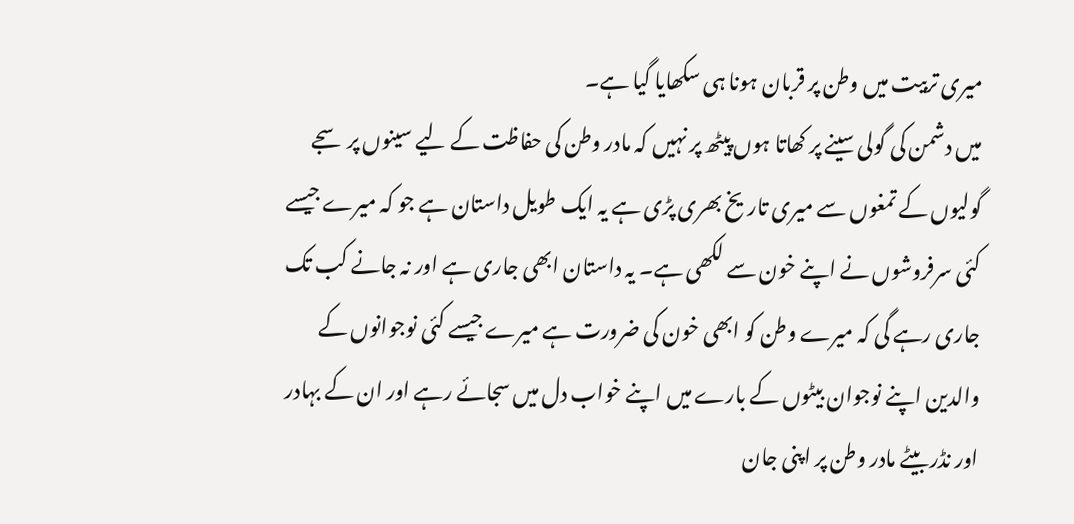میری تربیت میں وطن پر قربان ہونا ہی سکھایا گیا ہے۔
میں دشمن کی گولی سینے پر کھاتا ہوں پیٹھ پر نہیں کہ مادر وطن کی حفاظت کے لیے سینوں پر سجے گولیوں کے تمغوں سے میری تاریخ بھری پڑی ہے یہ ایک طویل داستان ہے جو کہ میرے جیسے کئی سرفروشوں نے اپنے خون سے لکھی ہے۔ یہ داستان ابھی جاری ہے اور نہ جانے کب تک جاری رہے گی کہ میرے وطن کو ابھی خون کی ضرورت ہے میرے جیسے کئی نوجوانوں کے والدین اپنے نوجوان بیٹوں کے بارے میں اپنے خواب دل میں سجائے رہے اور ان کے بہادر اور نڈر بیٹے مادر وطن پر اپنی جان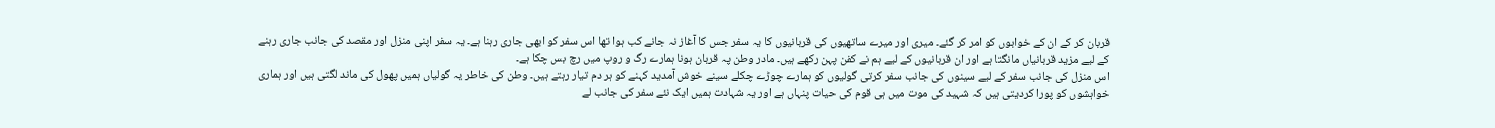قربان کر کے ان کے خوابوں کو امر کر گئے۔ میری اور میرے ساتھیوں کی قربانیوں کا یہ سفر جس کا آغاز نہ جانے کب ہوا تھا اس سفر کو ابھی جاری رہنا ہے۔ یہ سفر اپنی منزل اور مقصد کی جانب جاری رہنے کے لیے مزید قربانیاں مانگتا ہے اور ان قربانیوں کے لیے ہم نے کفن پہن رکھے ہیں۔ مادر وطن پہ قربان ہونا ہمارے رگ و روپ میں رچ بس چکا ہے۔
اس منزل کی جانب سفر کے لیے سینوں کی جانب سفر کرتی گولیوں کو ہمارے چوڑے چکلے سینے خوش آمدید کہنے کو ہر دم تیار رہتے ہیں۔ وطن کی خاطر یہ گولیاں ہمیں پھول کی ماند لگتی ہیں اور ہماری خواہشوں کو پورا کردیتی ہیں کہ شہید کی موت میں ہی قوم کی حیات پنہاں ہے اور یہ شہادت ہمیں ایک نئے سفر کی جانب لے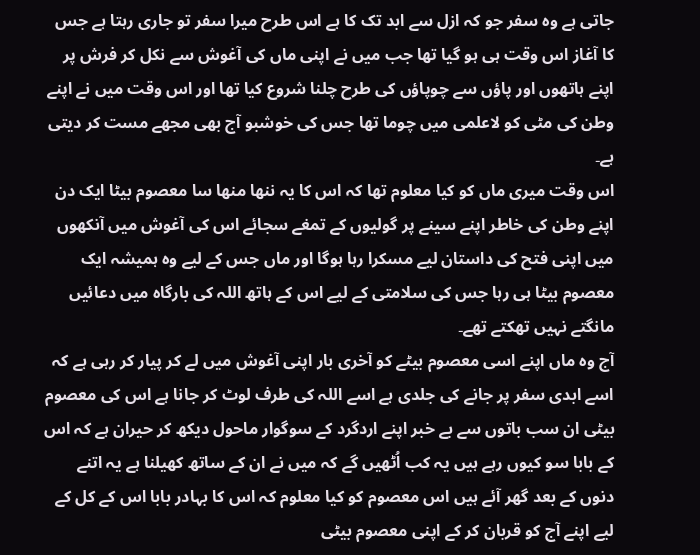جاتی ہے وہ سفر جو کہ ازل سے ابد تک کا ہے اس طرح میرا سفر تو جاری رہتا ہے جس کا آغاز اس وقت ہی ہو گیا تھا جب میں نے اپنی ماں کی آغوش سے نکل کر فرش پر اپنے ہاتھوں اور پاؤں سے چوپاؤں کی طرح چلنا شروع کیا تھا اور اس وقت میں نے اپنے وطن کی مٹی کو لاعلمی میں چوما تھا جس کی خوشبو آج بھی مجھے مست کر دیتی ہے۔
اس وقت میری ماں کو کیا معلوم تھا کہ اس کا یہ ننھا منھا سا معصوم بیٹا ایک دن اپنے وطن کی خاطر اپنے سینے پر گولیوں کے تمغے سجائے اس کی آغوش میں آنکھوں میں اپنی فتح کی داستان لیے مسکرا رہا ہوگا اور ماں جس کے لیے وہ ہمیشہ ایک معصوم بیٹا ہی رہا جس کی سلامتی کے لیے اس کے ہاتھ اللہ کی بارگاہ میں دعائیں مانگتے نہیں تھکتے تھے۔
آج وہ ماں اپنے اسی معصوم بیٹے کو آخری بار اپنی آغوش میں لے کر پیار کر رہی ہے کہ اسے ابدی سفر پر جانے کی جلدی ہے اسے اللہ کی طرف لوٹ کر جانا ہے اس کی معصوم بیٹی ان سب باتوں سے بے خبر اپنے اردگرد کے سوگوار ماحول دیکھ کر حیران ہے کہ اس کے بابا سو کیوں رہے ہیں یہ کب اُٹھیں گے کہ میں نے ان کے ساتھ کھیلنا ہے یہ اتنے دنوں کے بعد گھر آئے ہیں اس معصوم کو کیا معلوم کہ اس کا بہادر بابا اس کے کل کے لیے اپنے آج کو قربان کر کے اپنی معصوم بیٹی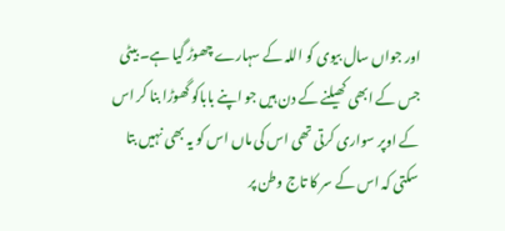اور جواں سال بیوی کو اللہ کے سہارے چھوڑ گیا ہے۔ بیٹی جس کے ابھی کھیلنے کے دن ہیں جو اپنے باباکو گھوڑا بنا کر اس کے اوپر سواری کرتی تھی اس کی ماں اس کو یہ بھی نہیں بتا سکتی کہ اس کے سر کا تاج وطن پر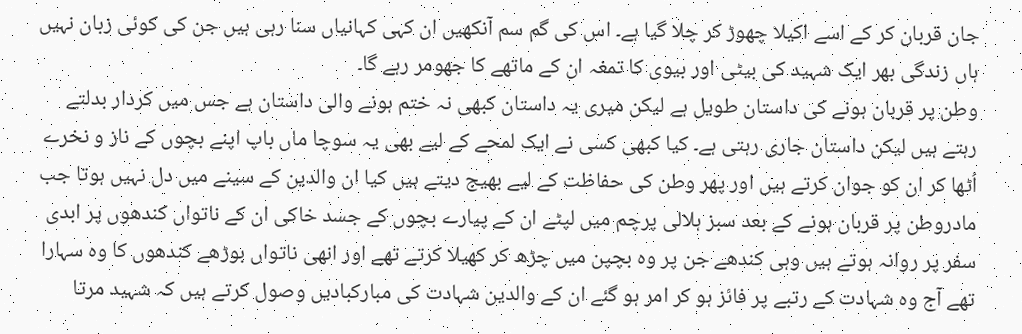جان قربان کر کے اسے اکیلا چھوڑ کر چلا گیا ہے۔ اس کی گم سم آنکھیں ان کہی کہانیاں سنا رہی ہیں جن کی کوئی زبان نہیں ہاں زندگی بھر ایک شہید کی بیٹی اور بیوی کا تمغہ ان کے ماتھے کا جھومر رہے گا۔
وطن پر قربان ہونے کی داستان طویل ہے لیکن میری یہ داستان کبھی نہ ختم ہونے والی داستان ہے جس میں کردار بدلتے رہتے ہیں لیکن داستان جاری رہتی ہے۔ کیا کبھی کسی نے ایک لمحے کے لیے بھی یہ سوچا ماں باپ اپنے بچوں کے ناز و نخرے اُٹھا کر ان کو جوان کرتے ہیں اور پھر وطن کی حفاظت کے لیے بھیج دیتے ہیں کیا ان والدین کے سینے میں دل نہیں ہوتا جب مادروطن پر قربان ہونے کے بعد سبز ہلالی پرچم میں لپٹے ان کے پیارے بچوں کے جسد خاکی ان کے ناتواں کندھوں پر ابدی سفر پر روانہ ہوتے ہیں وہی کندھے جن پر وہ بچپن میں چڑھ کر کھیلا کرتے تھے اور انھی ناتواں بوڑھے کندھوں کا وہ سہارا تھے آج وہ شہادت کے رتبے پر فائز ہو کر امر ہو گئے ان کے والدین شہادت کی مبارکبادیں وصول کرتے ہیں کہ شہید مرتا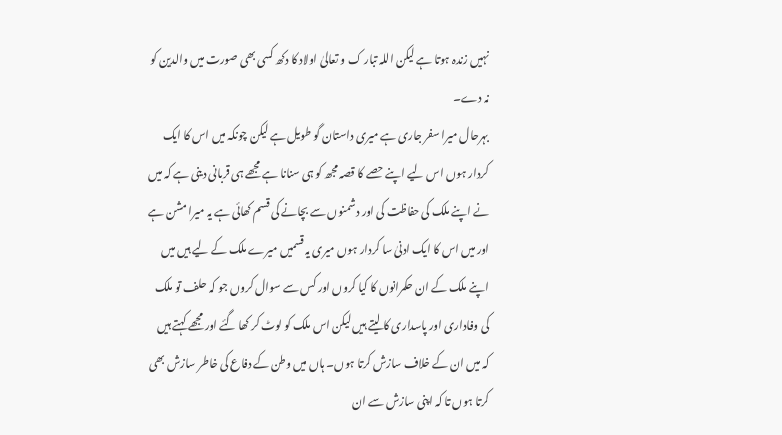نہیں زندہ ہوتا ہے لیکن اللہ تبار ک و تعالیٰ اولاد کا دکھ کسی بھی صورت میں والدین کو نہ دے۔
بہرحال میرا سفر جاری ہے میری داستان گو طویل ہے لیکن چونکہ میں اس کا ایک کردار ہوں اس لیے اپنے حصے کا قصہ مجھ کو ہی سنانا ہے مجھے ہی قربانی دینی ہے کہ میں نے اپنے ملک کی حفاظت کی اور دشمنوں سے بچانے کی قسم کھائی ہے یہ میرا مشن ہے اور میں اس کا ایک ادنیٰ سا کردار ہوں میری یہ قسمیں میرے ملک کے لیے ہیں میں اپنے ملک کے ان حکمرانوں کا کیا کروں اور کس سے سوال کروں جو کہ حلف تو ملک کی وفاداری اور پاسداری کا لیتے ہیں لیکن اس ملک کو لوٹ کر کھا گئے اور مجھے کہتے ہیں کہ میں ان کے خلاف سازش کرتا ہوں۔ ہاں میں وطن کے دفاع کی خاطر سازش بھی کرتا ہوں تا کہ اپنی سازش سے ان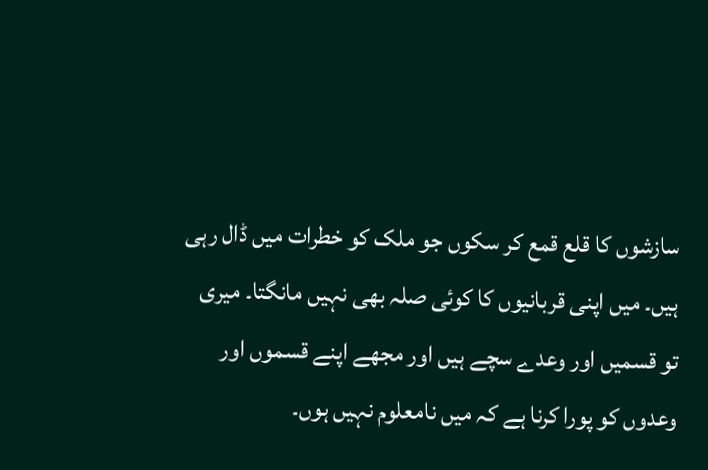سازشوں کا قلع قمع کر سکوں جو ملک کو خطرات میں ڈال رہی ہیں۔ میں اپنی قربانیوں کا کوئی صلہ بھی نہیں مانگتا۔ میری تو قسمیں اور وعدے سچے ہیں اور مجھے اپنے قسموں اور وعدوں کو پورا کرنا ہے کہ میں نامعلوم نہیں ہوں۔